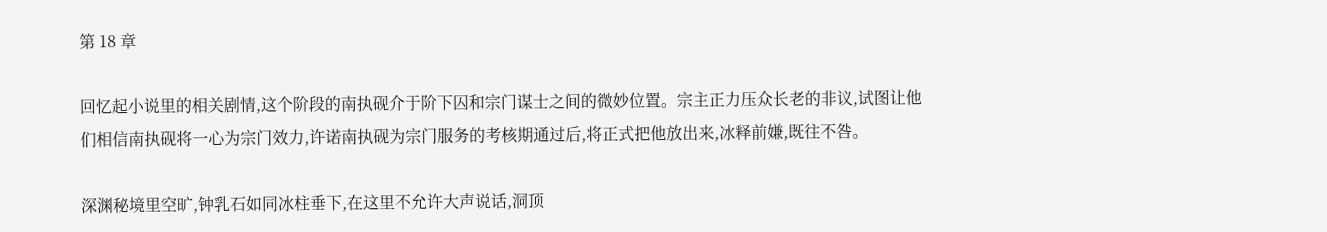第 18 章

回忆起小说里的相关剧情,这个阶段的南执砚介于阶下囚和宗门谋士之间的微妙位置。宗主正力压众长老的非议,试图让他们相信南执砚将一心为宗门效力,许诺南执砚为宗门服务的考核期通过后,将正式把他放出来,冰释前嫌,既往不咎。

深渊秘境里空旷,钟乳石如同冰柱垂下,在这里不允许大声说话,洞顶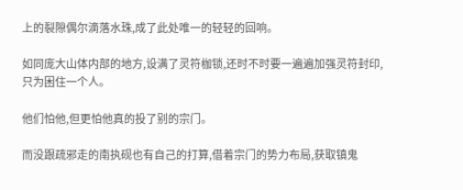上的裂隙偶尔滴落水珠,成了此处唯一的轻轻的回响。

如同庞大山体内部的地方,设满了灵符枷锁,还时不时要一遍遍加强灵符封印,只为困住一个人。

他们怕他,但更怕他真的投了别的宗门。

而没跟疏邪走的南执砚也有自己的打算,借着宗门的势力布局,获取镇鬼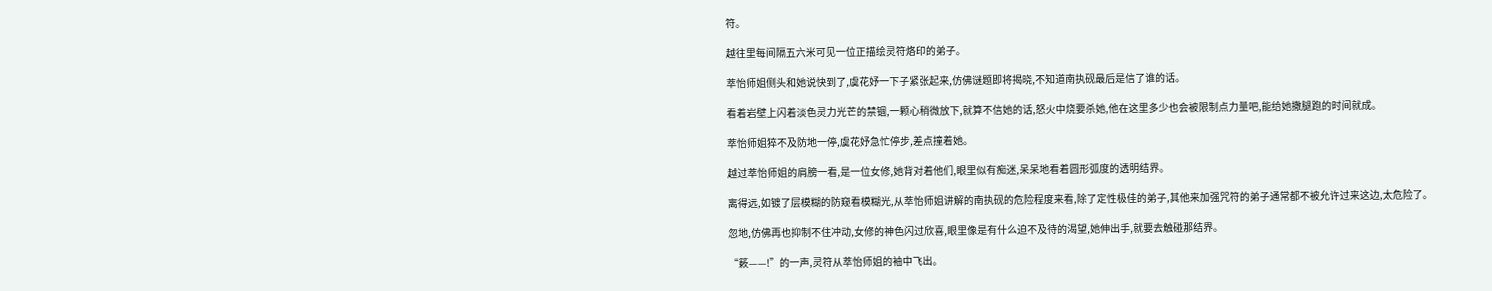符。

越往里每间隔五六米可见一位正描绘灵符烙印的弟子。

萃怡师姐侧头和她说快到了,虞花妤一下子紧张起来,仿佛谜题即将揭晓,不知道南执砚最后是信了谁的话。

看着岩壁上闪着淡色灵力光芒的禁锢,一颗心稍微放下,就算不信她的话,怒火中烧要杀她,他在这里多少也会被限制点力量吧,能给她撒腿跑的时间就成。

萃怡师姐猝不及防地一停,虞花妤急忙停步,差点撞着她。

越过萃怡师姐的肩膀一看,是一位女修,她背对着他们,眼里似有痴迷,呆呆地看着圆形弧度的透明结界。

离得远,如镀了层模糊的防窥看模糊光,从萃怡师姐讲解的南执砚的危险程度来看,除了定性极佳的弟子,其他来加强咒符的弟子通常都不被允许过来这边,太危险了。

忽地,仿佛再也抑制不住冲动,女修的神色闪过欣喜,眼里像是有什么迫不及待的渴望,她伸出手,就要去触碰那结界。

“簌——!”的一声,灵符从萃怡师姐的袖中飞出。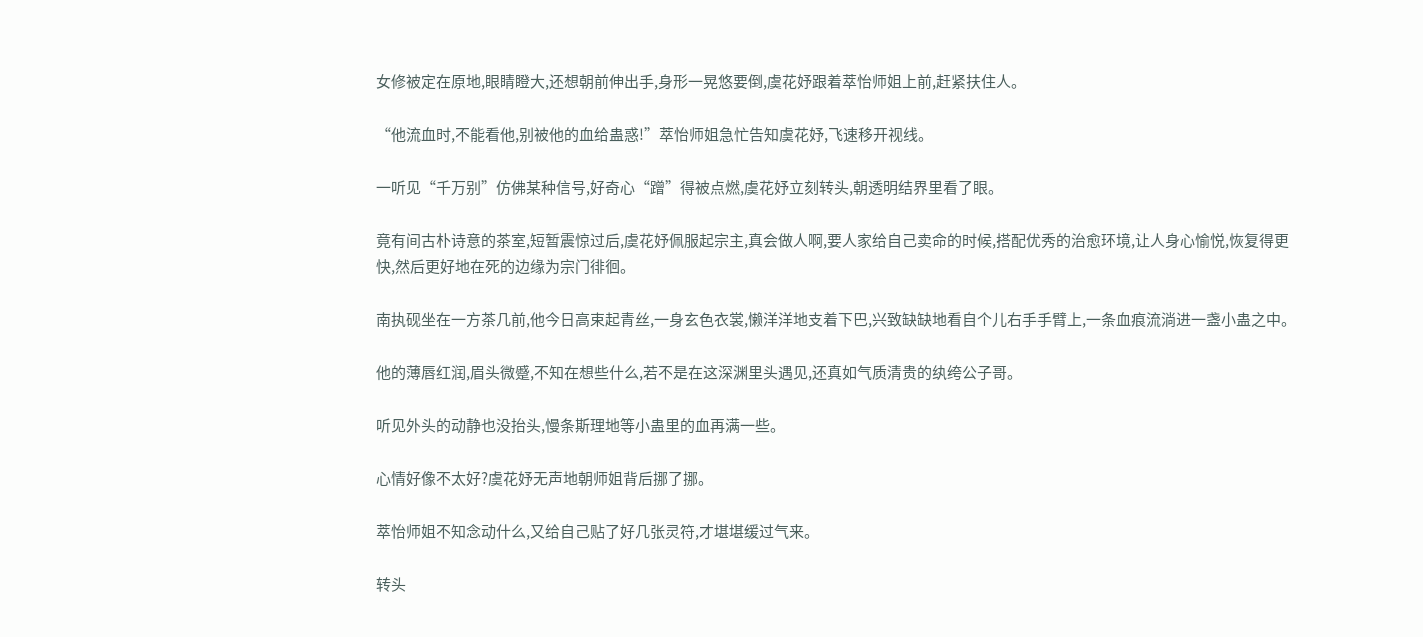女修被定在原地,眼睛瞪大,还想朝前伸出手,身形一晃悠要倒,虞花妤跟着萃怡师姐上前,赶紧扶住人。

“他流血时,不能看他,别被他的血给蛊惑!”萃怡师姐急忙告知虞花妤,飞速移开视线。

一听见“千万别”仿佛某种信号,好奇心“蹭”得被点燃,虞花妤立刻转头,朝透明结界里看了眼。

竟有间古朴诗意的茶室,短暂震惊过后,虞花妤佩服起宗主,真会做人啊,要人家给自己卖命的时候,搭配优秀的治愈环境,让人身心愉悦,恢复得更快,然后更好地在死的边缘为宗门徘徊。

南执砚坐在一方茶几前,他今日高束起青丝,一身玄色衣裳,懒洋洋地支着下巴,兴致缺缺地看自个儿右手手臂上,一条血痕流淌进一盏小蛊之中。

他的薄唇红润,眉头微蹙,不知在想些什么,若不是在这深渊里头遇见,还真如气质清贵的纨绔公子哥。

听见外头的动静也没抬头,慢条斯理地等小蛊里的血再满一些。

心情好像不太好?虞花妤无声地朝师姐背后挪了挪。

萃怡师姐不知念动什么,又给自己贴了好几张灵符,才堪堪缓过气来。

转头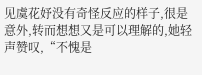见虞花妤没有奇怪反应的样子,很是意外,转而想想又是可以理解的,她轻声赞叹,“不愧是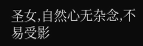圣女,自然心无杂念,不易受影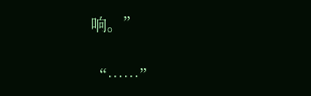响。”

“……”